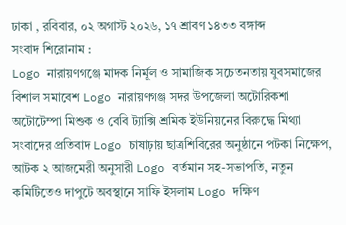ঢাকা , রবিবার, ০২ অগাস্ট ২০২৬, ১৭ শ্রাবণ ১৪৩৩ বঙ্গাব্দ
সংবাদ শিরোনাম :
Logo নারায়ণগঞ্জে মাদক নির্মূল ও সামাজিক সচেতনতায় যুবসমাজের বিশাল সমাবেশ Logo নারায়ণগঞ্জ সদর উপজেলা অটোরিকশা অটোটেম্পা মিশুক ও বেবি ট্যাক্সি শ্রমিক ইউনিয়নের বিরুদ্ধে মিথ্যা সংবাদের প্রতিবাদ Logo চাষাঢ়ায় ছাত্রশিবিরের অনুষ্ঠানে পটকা নিক্ষেপ, আটক ২ আজমেরী অনুসারী Logo বর্তমান সহ-সভাপতি, নতুন কমিটিতেও দাপুটে অবস্থানে সাফি ইসলাম Logo দক্ষিণ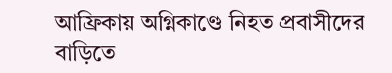আফ্রিকায় অগ্নিকাণ্ডে নিহত প্রবাসীদের বাড়িতে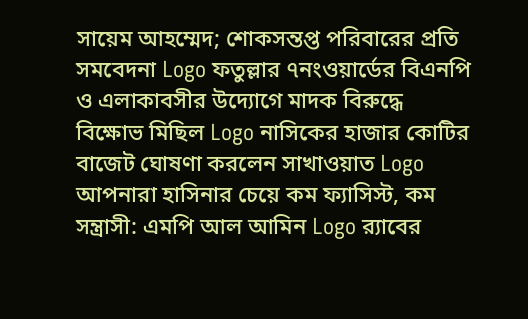সায়েম আহম্মেদ; শোকসন্তপ্ত পরিবারের প্রতি সমবেদনা Logo ফতুল্লার ৭নংওয়ার্ডের বিএনপি ও এলাকাবসীর উদ্যোগে মাদক বিরুদ্ধে বিক্ষোভ মিছিল Logo নাসিকের হাজার কোটির বাজেট ঘোষণা করলেন সাখাওয়াত Logo আপনারা হাসিনার চেয়ে কম ফ্যাসিস্ট, কম সন্ত্রাসী: এমপি আল আমিন Logo র‍্যাবের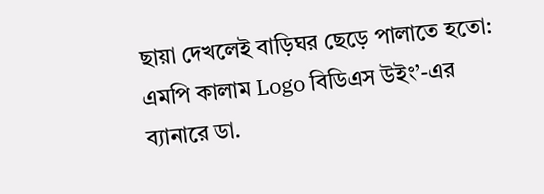ছায়া দেখলেই বাড়িঘর ছেড়ে পালাতে হতো: এমপি কালাম Logo বিডিএস উইং’-এর ব্যানারে ডা.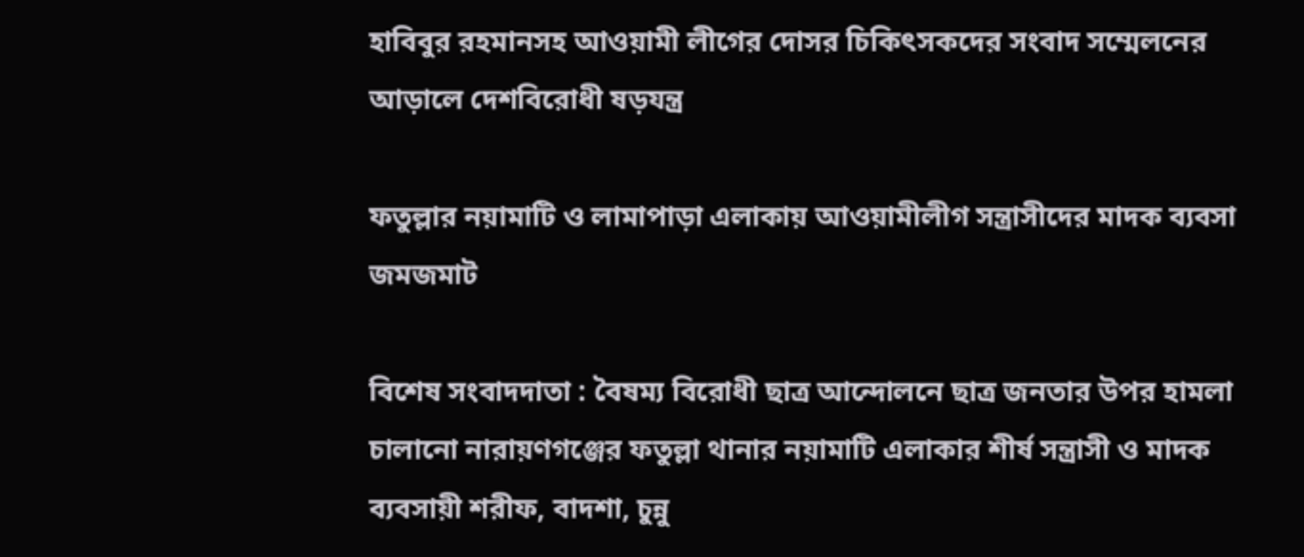হাবিবুর রহমানসহ আওয়ামী লীগের দোসর চিকিৎসকদের সংবাদ সম্মেলনের আড়ালে দেশবিরোধী ষড়যন্ত্র

ফতুল্লার নয়ামাটি ও লামাপাড়া এলাকায় আওয়ামীলীগ সন্ত্রাসীদের মাদক ব্যবসা জমজমাট

বিশেষ সংবাদদাতা : বৈষম্য বিরোধী ছাত্র আন্দোলনে ছাত্র জনতার উপর হামলা চালানো নারায়ণগঞ্জের ফতুল্লা থানার নয়ামাটি এলাকার শীর্ষ সন্ত্রাসী ও মাদক ব্যবসায়ী শরীফ, বাদশা, চুন্নু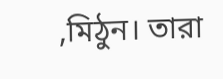,মিঠুন। তারা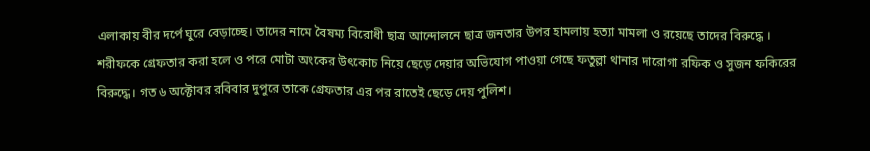এলাকায় বীর দর্পে ঘুরে বেড়াচ্ছে। তাদের নামে বৈষম্য বিরোধী ছাত্র আন্দোলনে ছাত্র জনতার উপর হামলায় হত্যা মামলা ও রয়েছে তাদের বিরুদ্ধে ।
শরীফকে গ্রেফতার করা হলে ও পরে মোটা অংকের উৎকোচ নিয়ে ছেড়ে দেয়ার অভিযোগ পাওয়া গেছে ফতুল্লা থানার দারোগা রফিক ও সুজন ফকিরের বিরুদ্ধে। গত ৬ অক্টোবর রবিবার দুপুরে তাকে গ্রেফতার এর পর রাতেই ছেড়ে দেয় পুলিশ।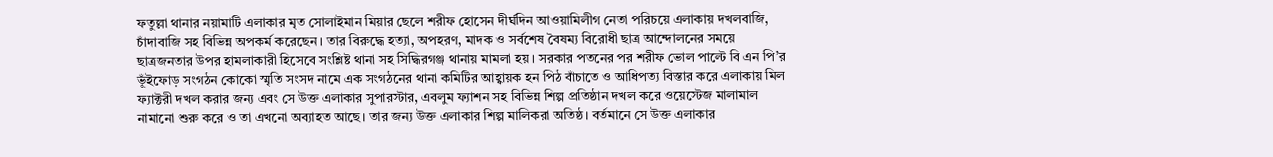ফতুল্লা থানার নয়ামাটি এলাকার মৃত সোলাইমান মিয়ার ছেলে শরীফ হোসেন দীর্ঘদিন আওয়ামিলীগ নেতা পরিচয়ে এলাকায় দখলবাজি, চাঁদাবাজি সহ বিভিন্ন অপকর্ম করেছেন। তার বিরুদ্ধে হত্যা, অপহরণ, মাদক ও সর্বশেষ বৈষম্য বিরোধী ছাত্র আন্দোলনের সময়ে ছাত্রজনতার উপর হামলাকারী হিসেবে সংশ্লিষ্ট থানা সহ সিদ্ধিরগঞ্জ থানায় মামলা হয়। সরকার পতনের পর শরীফ ভোল পাল্টে বি এন পি’র ভূঁইফোড় সংগঠন কোকো স্মৃতি সংসদ নামে এক সংগঠনের থানা কমিটির আহ্বায়ক হন পিঠ বাঁচাতে ও আধিপত্য বিস্তার করে এলাকায় মিল ফ্যাক্টরী দখল করার জন্য এবং সে উক্ত এলাকার সুপারস্টার, এবলুম ফ্যাশন সহ বিভিন্ন শিল্প প্রতিষ্ঠান দখল করে ওয়েস্টেজ মালামাল নামানো শুরু করে ও তা এখনো অব্যাহত আছে। তার জন্য উক্ত এলাকার শিল্প মালিকরা অতিষ্ঠ। বর্তমানে সে উক্ত এলাকার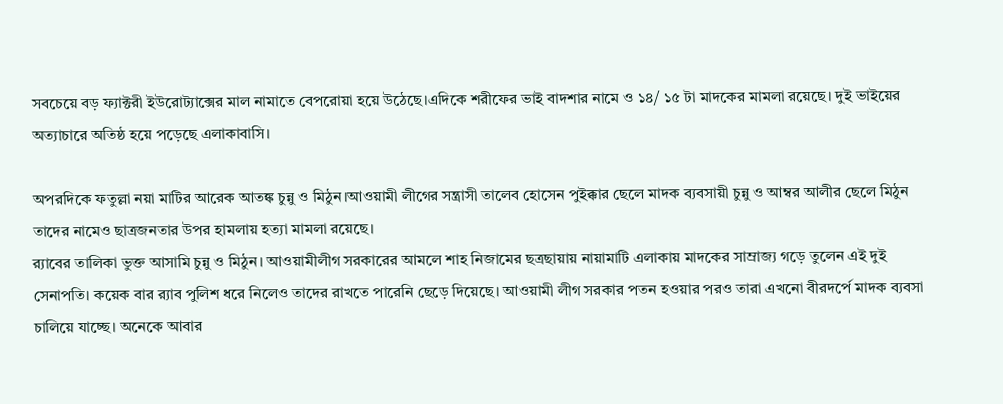সবচেয়ে বড় ফ্যাক্টরী ইউরোট্যাক্সের মাল নামাতে বেপরোয়া হয়ে উঠেছে।এদিকে শরীফের ভাই বাদশার নামে ও ১৪/ ১৫ টা মাদকের মামলা রয়েছে। দুই ভাইয়ের অত্যাচারে অতিষ্ঠ হয়ে পড়েছে এলাকাবাসি।

অপরদিকে ফতুল্লা নয়া মাটির আরেক আতঙ্ক চুন্নু ও মিঠুন।আওয়ামী লীগের সন্ত্রাসী তালেব হোসেন পুইক্কার ছেলে মাদক ব্যবসায়ী চুন্নু ও আম্বর আলীর ছেলে মিঠুন
তাদের নামেও ছাত্রজনতার উপর হামলায় হত্যা মামলা রয়েছে।
র‍্যাবের তালিকা ভুক্ত আসামি চুন্নু ও মিঠুন। আওয়ামীলীগ সরকারের আমলে শাহ নিজামের ছত্রছায়ায় নায়ামাটি এলাকায় মাদকের সাম্রাজ্য গড়ে তুলেন এই দুই সেনাপতি। কয়েক বার র‍্যাব পুলিশ ধরে নিলেও তাদের রাখতে পারেনি ছেড়ে দিয়েছে। আওয়ামী লীগ সরকার পতন হওয়ার পরও তারা এখনো বীরদর্পে মাদক ব্যবসা চালিয়ে যাচ্ছে। অনেকে আবার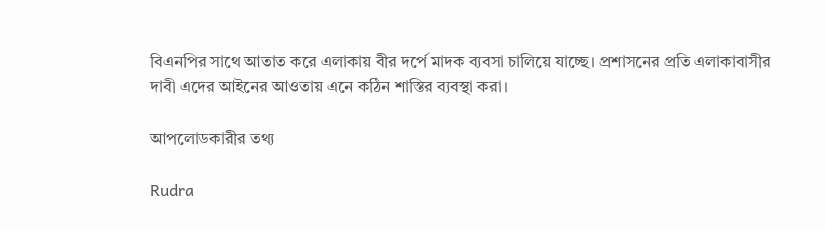বিএনপির সাথে আতাত করে এলাকায় বীর দর্পে মাদক ব্যবসা চালিয়ে যাচ্ছে। প্রশাসনের প্রতি এলাকাবাসীর দাবী এদের আইনের আওতায় এনে কঠিন শাস্তির ব্যবস্থা করা।

আপলোডকারীর তথ্য

Rudra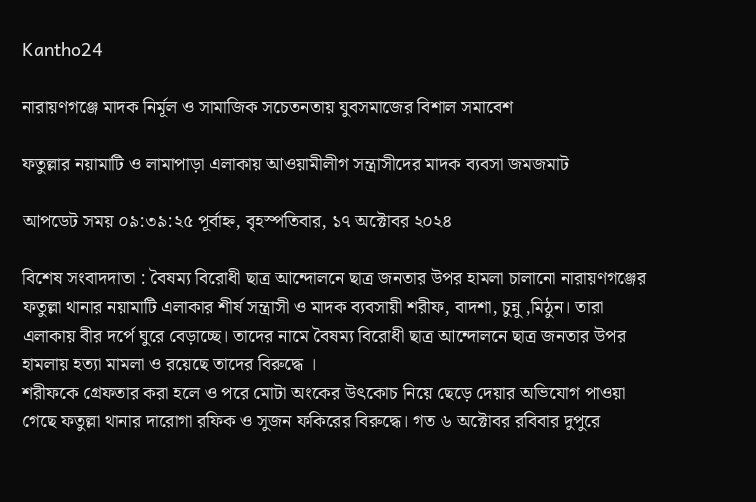Kantho24

নারায়ণগঞ্জে মাদক নির্মূল ও সামাজিক সচেতনতায় যুবসমাজের বিশাল সমাবেশ

ফতুল্লার নয়ামাটি ও লামাপাড়া এলাকায় আওয়ামীলীগ সন্ত্রাসীদের মাদক ব্যবসা জমজমাট

আপডেট সময় ০৯:৩৯:২৫ পূর্বাহ্ন, বৃহস্পতিবার, ১৭ অক্টোবর ২০২৪

বিশেষ সংবাদদাতা : বৈষম্য বিরোধী ছাত্র আন্দোলনে ছাত্র জনতার উপর হামলা চালানো নারায়ণগঞ্জের ফতুল্লা থানার নয়ামাটি এলাকার শীর্ষ সন্ত্রাসী ও মাদক ব্যবসায়ী শরীফ, বাদশা, চুন্নু ,মিঠুন। তারা এলাকায় বীর দর্পে ঘুরে বেড়াচ্ছে। তাদের নামে বৈষম্য বিরোধী ছাত্র আন্দোলনে ছাত্র জনতার উপর হামলায় হত্যা মামলা ও রয়েছে তাদের বিরুদ্ধে ।
শরীফকে গ্রেফতার করা হলে ও পরে মোটা অংকের উৎকোচ নিয়ে ছেড়ে দেয়ার অভিযোগ পাওয়া গেছে ফতুল্লা থানার দারোগা রফিক ও সুজন ফকিরের বিরুদ্ধে। গত ৬ অক্টোবর রবিবার দুপুরে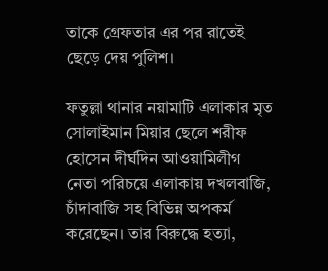তাকে গ্রেফতার এর পর রাতেই ছেড়ে দেয় পুলিশ।

ফতুল্লা থানার নয়ামাটি এলাকার মৃত সোলাইমান মিয়ার ছেলে শরীফ হোসেন দীর্ঘদিন আওয়ামিলীগ নেতা পরিচয়ে এলাকায় দখলবাজি, চাঁদাবাজি সহ বিভিন্ন অপকর্ম করেছেন। তার বিরুদ্ধে হত্যা,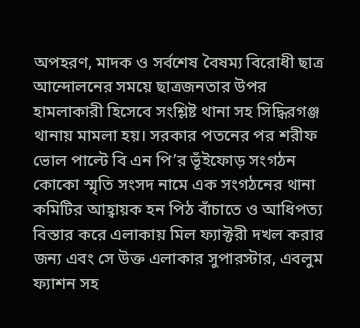অপহরণ, মাদক ও সর্বশেষ বৈষম্য বিরোধী ছাত্র আন্দোলনের সময়ে ছাত্রজনতার উপর হামলাকারী হিসেবে সংশ্লিষ্ট থানা সহ সিদ্ধিরগঞ্জ থানায় মামলা হয়। সরকার পতনের পর শরীফ ভোল পাল্টে বি এন পি’র ভূঁইফোড় সংগঠন কোকো স্মৃতি সংসদ নামে এক সংগঠনের থানা কমিটির আহ্বায়ক হন পিঠ বাঁচাতে ও আধিপত্য বিস্তার করে এলাকায় মিল ফ্যাক্টরী দখল করার জন্য এবং সে উক্ত এলাকার সুপারস্টার, এবলুম ফ্যাশন সহ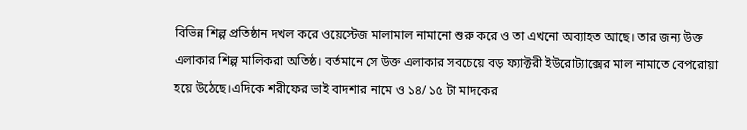বিভিন্ন শিল্প প্রতিষ্ঠান দখল করে ওয়েস্টেজ মালামাল নামানো শুরু করে ও তা এখনো অব্যাহত আছে। তার জন্য উক্ত এলাকার শিল্প মালিকরা অতিষ্ঠ। বর্তমানে সে উক্ত এলাকার সবচেয়ে বড় ফ্যাক্টরী ইউরোট্যাক্সের মাল নামাতে বেপরোয়া হয়ে উঠেছে।এদিকে শরীফের ভাই বাদশার নামে ও ১৪/ ১৫ টা মাদকের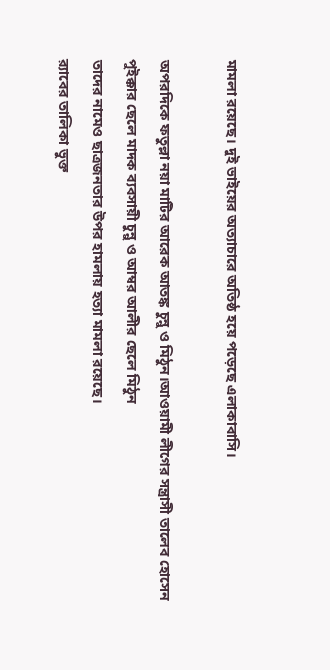মামলা রয়েছে। দুই ভাইয়ের অত্যাচারে অতিষ্ঠ হয়ে পড়েছে এলাকাবাসি।

অপরদিকে ফতুল্লা নয়া মাটির আরেক আতঙ্ক চুন্নু ও মিঠুন।আওয়ামী লীগের সন্ত্রাসী তালেব হোসেন পুইক্কার ছেলে মাদক ব্যবসায়ী চুন্নু ও আম্বর আলীর ছেলে মিঠুন
তাদের নামেও ছাত্রজনতার উপর হামলায় হত্যা মামলা রয়েছে।
র‍্যাবের তালিকা ভুক্ত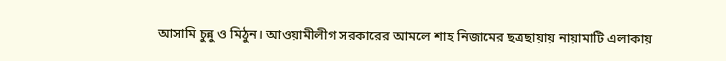আসামি চুন্নু ও মিঠুন। আওয়ামীলীগ সরকারের আমলে শাহ নিজামের ছত্রছায়ায় নায়ামাটি এলাকায়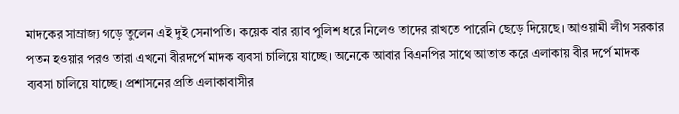মাদকের সাম্রাজ্য গড়ে তুলেন এই দুই সেনাপতি। কয়েক বার র‍্যাব পুলিশ ধরে নিলেও তাদের রাখতে পারেনি ছেড়ে দিয়েছে। আওয়ামী লীগ সরকার পতন হওয়ার পরও তারা এখনো বীরদর্পে মাদক ব্যবসা চালিয়ে যাচ্ছে। অনেকে আবার বিএনপির সাথে আতাত করে এলাকায় বীর দর্পে মাদক ব্যবসা চালিয়ে যাচ্ছে। প্রশাসনের প্রতি এলাকাবাসীর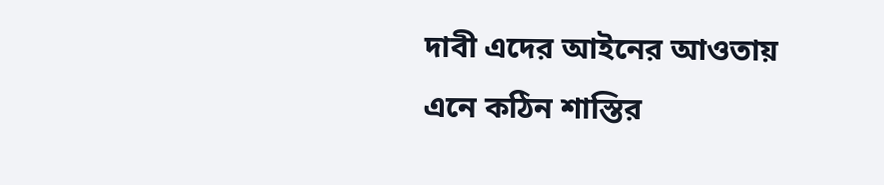দাবী এদের আইনের আওতায় এনে কঠিন শাস্তির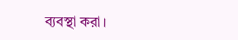ব্যবস্থা করা।